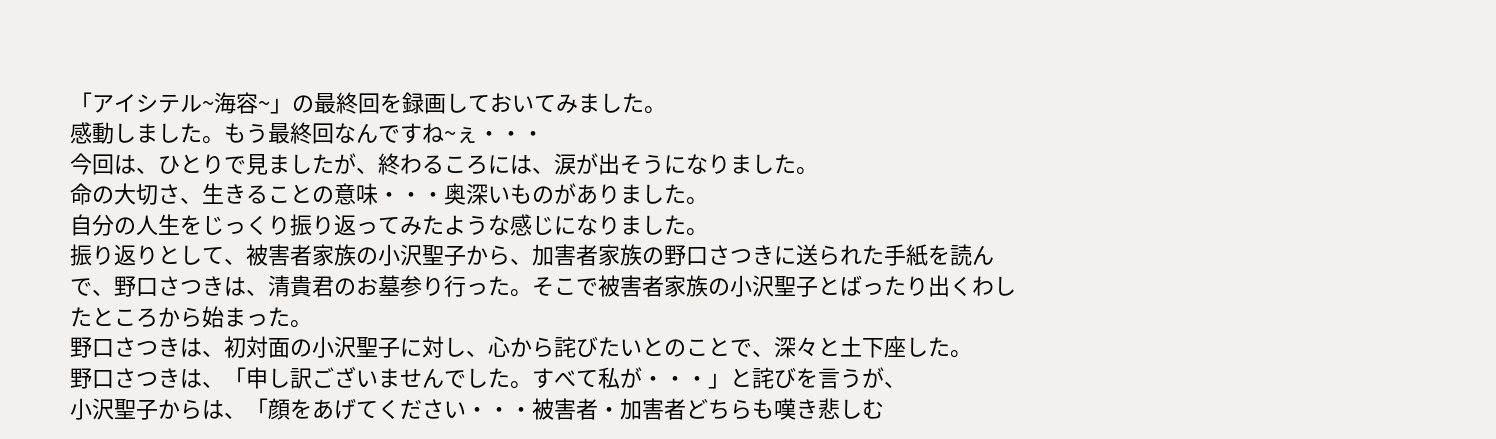「アイシテル~海容~」の最終回を録画しておいてみました。
感動しました。もう最終回なんですね~ぇ・・・
今回は、ひとりで見ましたが、終わるころには、涙が出そうになりました。
命の大切さ、生きることの意味・・・奥深いものがありました。
自分の人生をじっくり振り返ってみたような感じになりました。
振り返りとして、被害者家族の小沢聖子から、加害者家族の野口さつきに送られた手紙を読んで、野口さつきは、清貴君のお墓参り行った。そこで被害者家族の小沢聖子とばったり出くわしたところから始まった。
野口さつきは、初対面の小沢聖子に対し、心から詫びたいとのことで、深々と土下座した。
野口さつきは、「申し訳ございませんでした。すべて私が・・・」と詫びを言うが、
小沢聖子からは、「顔をあげてください・・・被害者・加害者どちらも嘆き悲しむ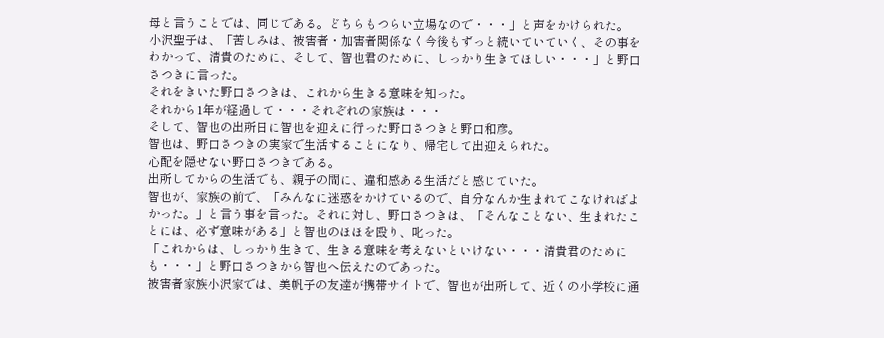母と言うことでは、同じである。どちらもつらい立場なので・・・」と声をかけられた。
小沢聖子は、「苦しみは、被害者・加害者関係なく今後もずっと続いていていく、その事をわかって、清貴のために、そして、智也君のために、しっかり生きてほしい・・・」と野口さつきに言った。
それをきいた野口さつきは、これから生きる意味を知った。
それから1年が経過して・・・それぞれの家族は・・・
そして、智也の出所日に智也を迎えに行った野口さつきと野口和彦。
智也は、野口さつきの実家で生活することになり、帰宅して出迎えられた。
心配を隠せない野口さつきである。
出所してからの生活でも、親子の間に、違和感ある生活だと感じていた。
智也が、家族の前で、「みんなに迷惑をかけているので、自分なんか生まれてこなければよかった。」と言う事を言った。それに対し、野口さつきは、「そんなことない、生まれたことには、必ず意味がある」と智也のほほを殴り、叱った。
「これからは、しっかり生きて、生きる意味を考えないといけない・・・清貴君のためにも・・・」と野口さつきから智也へ伝えたのであった。
被害者家族小沢家では、美帆子の友達が携帯サイトで、智也が出所して、近くの小学校に通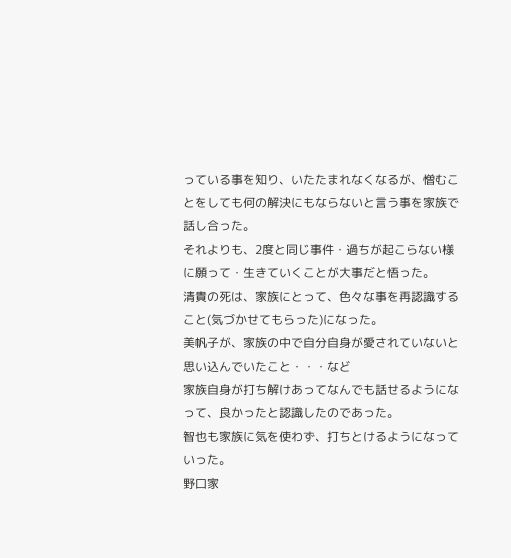っている事を知り、いたたまれなくなるが、憎むことをしても何の解決にもならないと言う事を家族で話し合った。
それよりも、2度と同じ事件・過ちが起こらない様に願って・生きていくことが大事だと悟った。
清貴の死は、家族にとって、色々な事を再認識すること(気づかせてもらった)になった。
美帆子が、家族の中で自分自身が愛されていないと思い込んでいたこと・・・など
家族自身が打ち解けあってなんでも話せるようになって、良かったと認識したのであった。
智也も家族に気を使わず、打ちとけるようになっていった。
野口家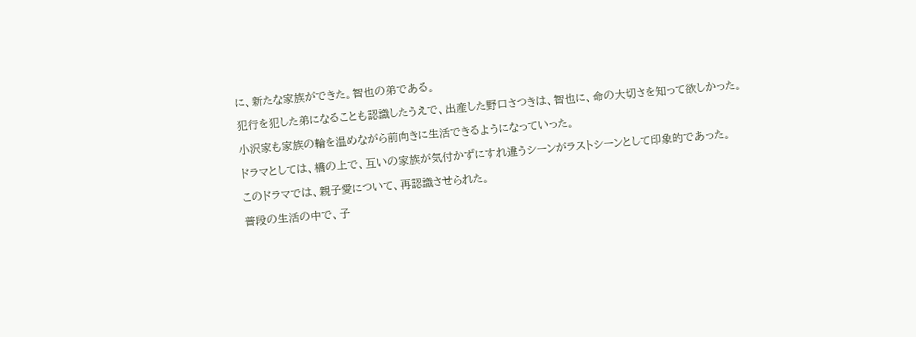に、新たな家族ができた。智也の弟である。
犯行を犯した弟になることも認識したうえで、出産した野口さつきは、智也に、命の大切さを知って欲しかった。
小沢家も家族の輪を温めながら前向きに生活できるようになっていった。
ドラマとしては、橋の上で、互いの家族が気付かずにすれ違うシーンがラストシーンとして印象的であった。
このドラマでは、親子愛について、再認識させられた。
普段の生活の中で、子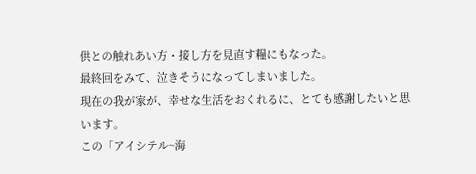供との触れあい方・接し方を見直す糧にもなった。
最終回をみて、泣きそうになってしまいました。
現在の我が家が、幸せな生活をおくれるに、とても感謝したいと思います。
この「アイシテル~海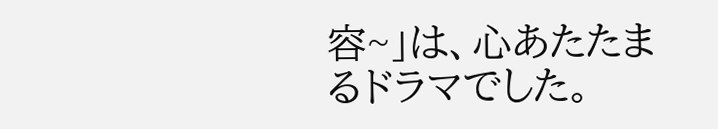容~」は、心あたたまるドラマでした。